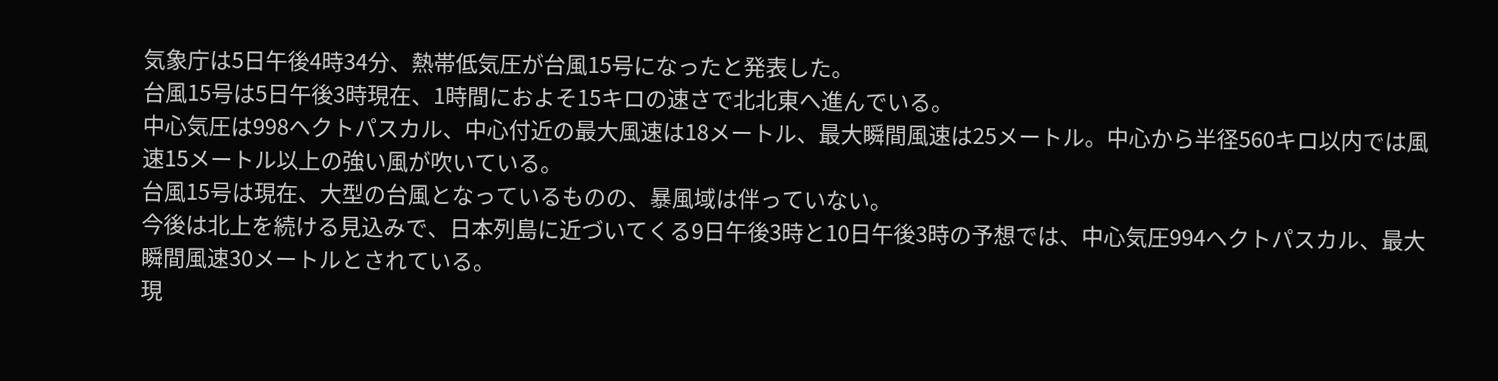気象庁は5日午後4時34分、熱帯低気圧が台風15号になったと発表した。
台風15号は5日午後3時現在、1時間におよそ15キロの速さで北北東へ進んでいる。
中心気圧は998ヘクトパスカル、中心付近の最大風速は18メートル、最大瞬間風速は25メートル。中心から半径560キロ以内では風速15メートル以上の強い風が吹いている。
台風15号は現在、大型の台風となっているものの、暴風域は伴っていない。
今後は北上を続ける見込みで、日本列島に近づいてくる9日午後3時と10日午後3時の予想では、中心気圧994ヘクトパスカル、最大瞬間風速30メートルとされている。
現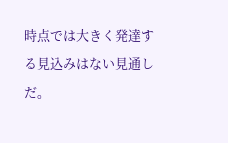時点では大きく発達する見込みはない見通しだ。